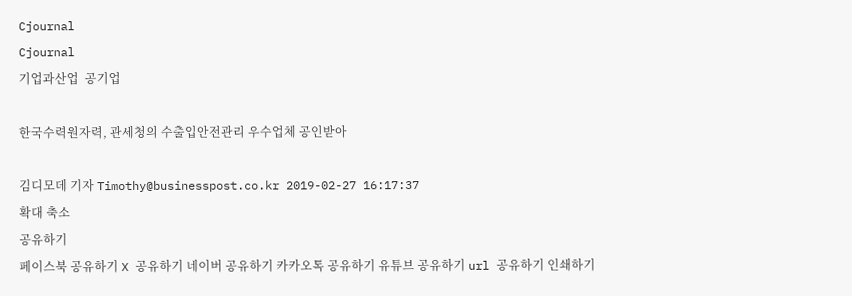Cjournal
Cjournal
기업과산업  공기업

한국수력원자력, 관세청의 수출입안전관리 우수업체 공인받아

김디모데 기자 Timothy@businesspost.co.kr 2019-02-27 16:17:37
확대 축소
공유하기
페이스북 공유하기 X 공유하기 네이버 공유하기 카카오톡 공유하기 유튜브 공유하기 url 공유하기 인쇄하기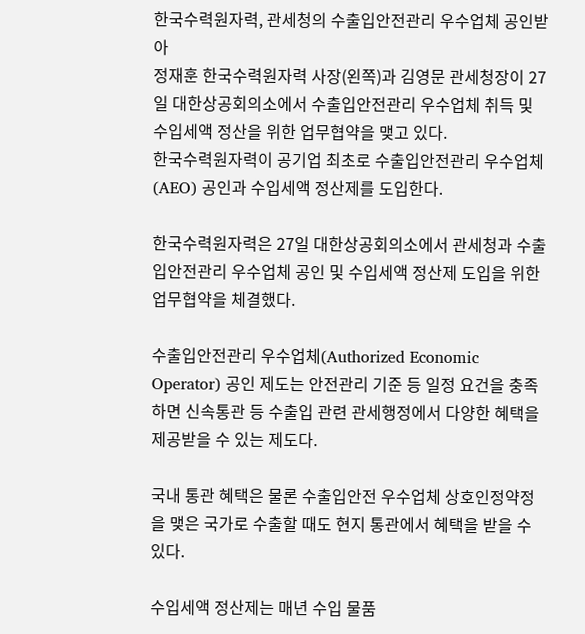한국수력원자력, 관세청의 수출입안전관리 우수업체 공인받아
정재훈 한국수력원자력 사장(왼쪽)과 김영문 관세청장이 27일 대한상공회의소에서 수출입안전관리 우수업체 취득 및 수입세액 정산을 위한 업무협약을 맺고 있다.
한국수력원자력이 공기업 최초로 수출입안전관리 우수업체(AEO) 공인과 수입세액 정산제를 도입한다.

한국수력원자력은 27일 대한상공회의소에서 관세청과 수출입안전관리 우수업체 공인 및 수입세액 정산제 도입을 위한 업무협약을 체결했다.

수출입안전관리 우수업체(Authorized Economic Operator) 공인 제도는 안전관리 기준 등 일정 요건을 충족하면 신속통관 등 수출입 관련 관세행정에서 다양한 혜택을 제공받을 수 있는 제도다.

국내 통관 혜택은 물론 수출입안전 우수업체 상호인정약정을 맺은 국가로 수출할 때도 현지 통관에서 혜택을 받을 수 있다.

수입세액 정산제는 매년 수입 물품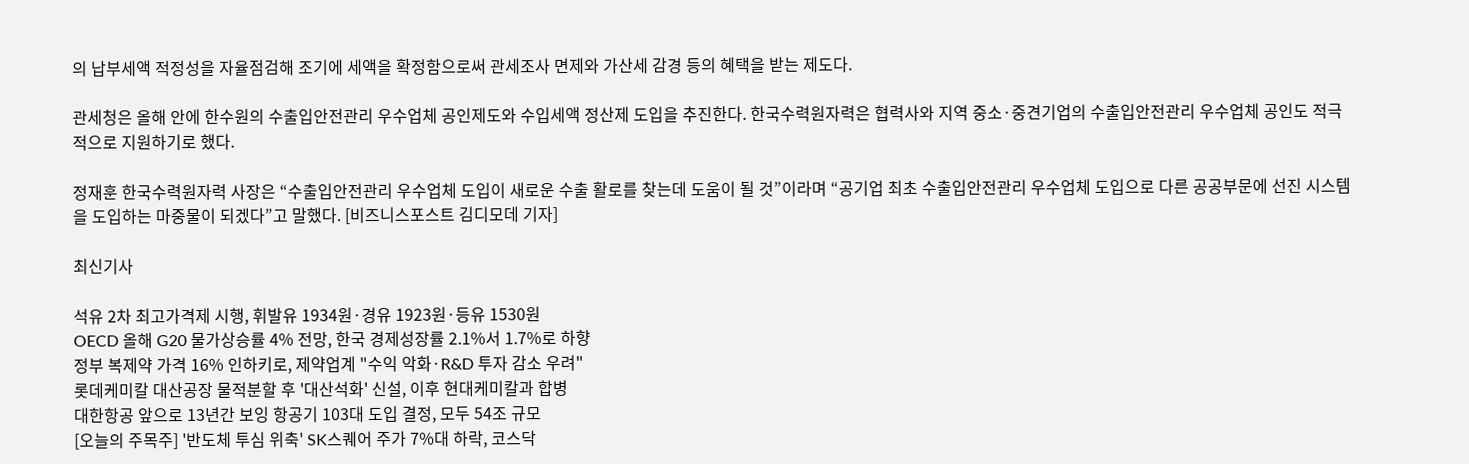의 납부세액 적정성을 자율점검해 조기에 세액을 확정함으로써 관세조사 면제와 가산세 감경 등의 혜택을 받는 제도다.

관세청은 올해 안에 한수원의 수출입안전관리 우수업체 공인제도와 수입세액 정산제 도입을 추진한다. 한국수력원자력은 협력사와 지역 중소·중견기업의 수출입안전관리 우수업체 공인도 적극적으로 지원하기로 했다.

정재훈 한국수력원자력 사장은 “수출입안전관리 우수업체 도입이 새로운 수출 활로를 찾는데 도움이 될 것”이라며 “공기업 최초 수출입안전관리 우수업체 도입으로 다른 공공부문에 선진 시스템을 도입하는 마중물이 되겠다”고 말했다. [비즈니스포스트 김디모데 기자]

최신기사

석유 2차 최고가격제 시행, 휘발유 1934원·경유 1923원·등유 1530원
OECD 올해 G20 물가상승률 4% 전망, 한국 경제성장률 2.1%서 1.7%로 하향
정부 복제약 가격 16% 인하키로, 제약업계 "수익 악화·R&D 투자 감소 우려"
롯데케미칼 대산공장 물적분할 후 '대산석화' 신설, 이후 현대케미칼과 합병
대한항공 앞으로 13년간 보잉 항공기 103대 도입 결정, 모두 54조 규모
[오늘의 주목주] '반도체 투심 위축' SK스퀘어 주가 7%대 하락, 코스닥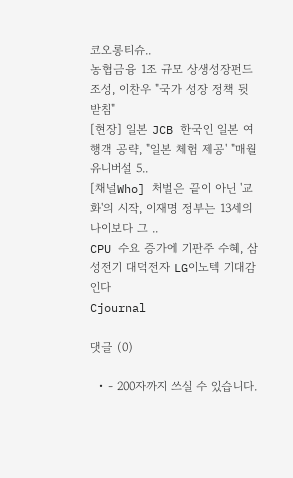코오롱티슈..
농협금융 1조 규모 상생성장펀드 조성, 이찬우 "국가 성장 정책 뒷받침"
[현장] 일본 JCB 한국인 일본 여행객 공략, "일본 체험 제공' "매월 유니버설 5..
[채널Who] 처벌은 끝이 아닌 '교화'의 시작, 이재명 정부는 13세의 나이보다 그 ..
CPU 수요 증가에 기판주 수혜, 삼성전기 대덕전자 LG이노텍 기대감 인다
Cjournal

댓글 (0)

  • - 200자까지 쓰실 수 있습니다.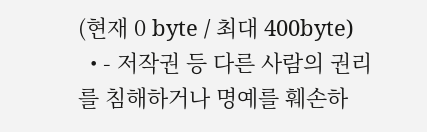(현재 0 byte / 최대 400byte)
  • - 저작권 등 다른 사람의 권리를 침해하거나 명예를 훼손하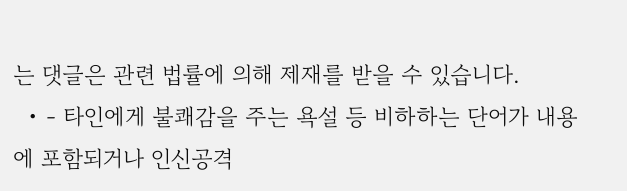는 댓글은 관련 법률에 의해 제재를 받을 수 있습니다.
  • - 타인에게 불쾌감을 주는 욕설 등 비하하는 단어가 내용에 포함되거나 인신공격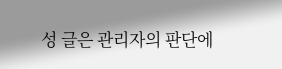성 글은 관리자의 판단에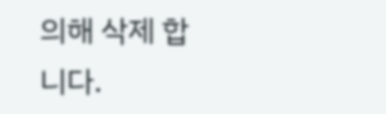의해 삭제 합니다.